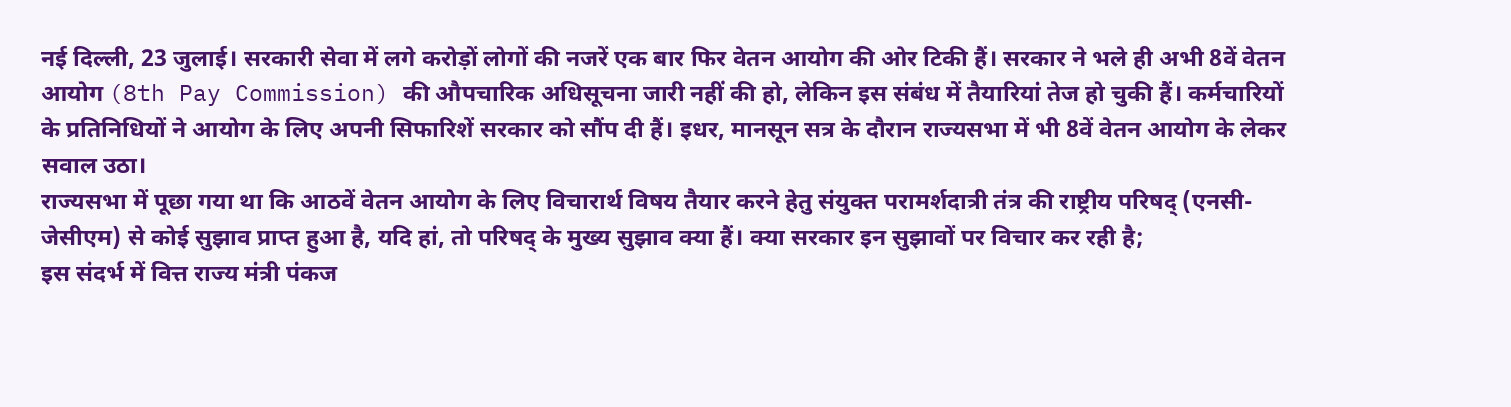नई दिल्ली, 23 जुलाई। सरकारी सेवा में लगे करोड़ों लोगों की नजरें एक बार फिर वेतन आयोग की ओर टिकी हैं। सरकार ने भले ही अभी 8वें वेतन आयोग (8th Pay Commission) की औपचारिक अधिसूचना जारी नहीं की हो, लेकिन इस संबंध में तैयारियां तेज हो चुकी हैं। कर्मचारियों के प्रतिनिधियों ने आयोग के लिए अपनी सिफारिशें सरकार को सौंप दी हैं। इधर, मानसून सत्र के दौरान राज्यसभा में भी 8वें वेतन आयोग के लेकर सवाल उठा।
राज्यसभा में पूछा गया था कि आठवें वेतन आयोग के लिए विचारार्थ विषय तैयार करने हेतु संयुक्त परामर्शदात्री तंत्र की राष्ट्रीय परिषद् (एनसी-जेसीएम) से कोई सुझाव प्राप्त हुआ है, यदि हां, तो परिषद् के मुख्य सुझाव क्या हैं। क्या सरकार इन सुझावों पर विचार कर रही है;
इस संदर्भ में वित्त राज्य मंत्री पंकज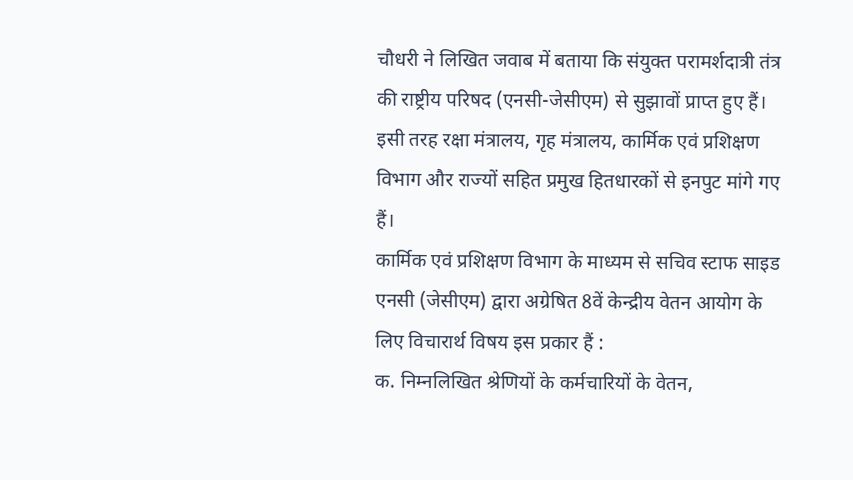चौधरी ने लिखित जवाब में बताया कि संयुक्त परामर्शदात्री तंत्र की राष्ट्रीय परिषद (एनसी-जेसीएम) से सुझावों प्राप्त हुए हैं। इसी तरह रक्षा मंत्रालय, गृह मंत्रालय, कार्मिक एवं प्रशिक्षण विभाग और राज्यों सहित प्रमुख हितधारकों से इनपुट मांगे गए हैं।
कार्मिक एवं प्रशिक्षण विभाग के माध्यम से सचिव स्टाफ साइड एनसी (जेसीएम) द्वारा अग्रेषित 8वें केन्द्रीय वेतन आयोग के लिए विचारार्थ विषय इस प्रकार हैं :
क. निम्नलिखित श्रेणियों के कर्मचारियों के वेतन,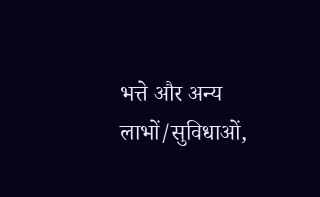भत्ते और अन्य लाभों/सुविधाओं,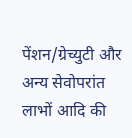पेंशन/ग्रेच्युटी और अन्य सेवोपरांत लाभों आदि की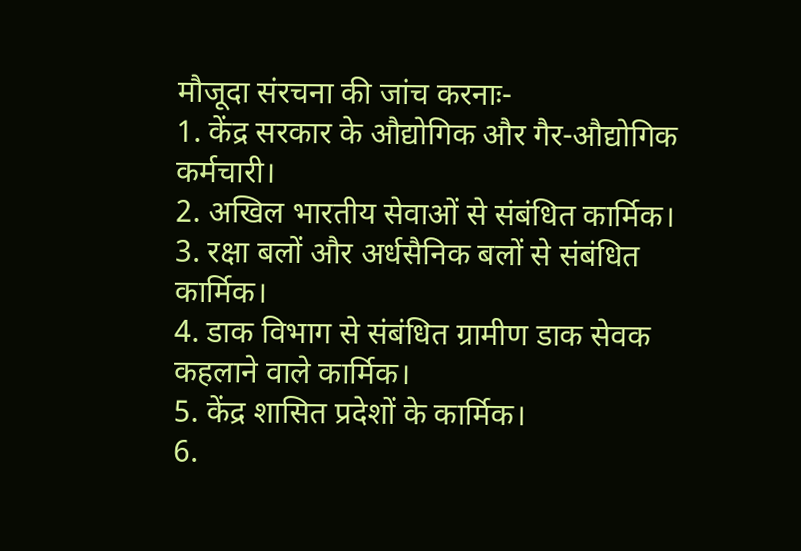मौजूदा संरचना की जांच करनाः-
1. केंद्र सरकार के औद्योगिक और गैर-औद्योगिक कर्मचारी।
2. अखिल भारतीय सेवाओं से संबंधित कार्मिक।
3. रक्षा बलों और अर्धसैनिक बलों से संबंधित कार्मिक।
4. डाक विभाग से संबंधित ग्रामीण डाक सेवक कहलाने वाले कार्मिक।
5. केंद्र शासित प्रदेशों के कार्मिक।
6.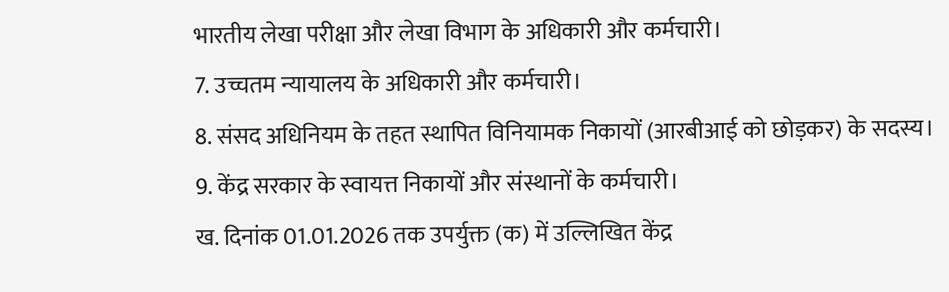भारतीय लेखा परीक्षा और लेखा विभाग के अधिकारी और कर्मचारी।
7. उच्चतम न्यायालय के अधिकारी और कर्मचारी।
8. संसद अधिनियम के तहत स्थापित विनियामक निकायों (आरबीआई को छोड़कर) के सदस्य।
9. केंद्र सरकार के स्वायत्त निकायों और संस्थानों के कर्मचारी।
ख. दिनांक 01.01.2026 तक उपर्युक्त (क) में उल्लिखित केंद्र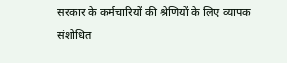सरकार के कर्मचारियों की श्रेणियों के लिए व्यापक संशोधित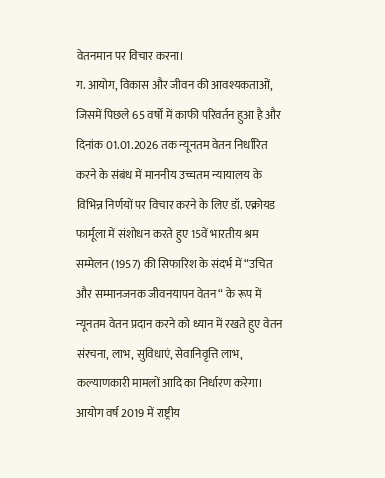वेतनमान पर विचार करना।
ग. आयोग, विकास और जीवन की आवश्यकताओं, जिसमें पिछले 65 वर्षों में काफी परिवर्तन हुआ है और दिनांक 01.01.2026 तक न्यूनतम वेतन निर्धारित करने के संबंध में माननीय उच्चतम न्यायालय के विभिन्न निर्णयों पर विचार करने के लिए डॉ. एक्रोयड फार्मूला में संशोधन करते हुए 15वें भारतीय श्रम सम्मेलन (1957) की सिफारिश के संदर्भ में “उचित और सम्मानजनक जीवनयापन वेतन“ के रूप में न्यूनतम वेतन प्रदान करने को ध्यान में रखते हुए वेतन संरचना, लाभ, सुविधाएं, सेवानिवृत्ति लाभ, कल्याणकारी मामलों आदि का निर्धारण करेगा। आयोग वर्ष 2019 में राष्ट्रीय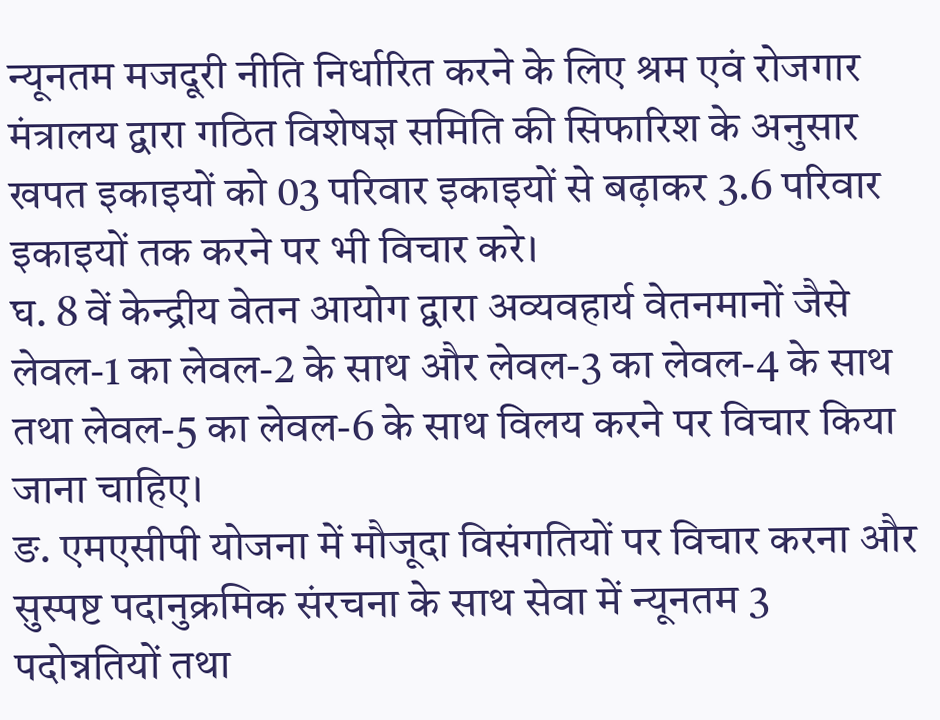न्यूनतम मजदूरी नीति निर्धारित करने के लिए श्रम एवं रोजगार मंत्रालय द्वारा गठित विशेषज्ञ समिति की सिफारिश के अनुसार खपत इकाइयों को 03 परिवार इकाइयों से बढ़ाकर 3.6 परिवार इकाइयों तक करने पर भी विचार करे।
घ. 8 वें केन्द्रीय वेतन आयोग द्वारा अव्यवहार्य वेतनमानों जैसे लेवल-1 का लेवल-2 के साथ और लेवल-3 का लेवल-4 के साथ तथा लेवल-5 का लेवल-6 के साथ विलय करने पर विचार किया जाना चाहिए।
ङ. एमएसीपी योजना में मौजूदा विसंगतियों पर विचार करना और सुस्पष्ट पदानुक्रमिक संरचना के साथ सेवा में न्यूनतम 3 पदोन्नतियों तथा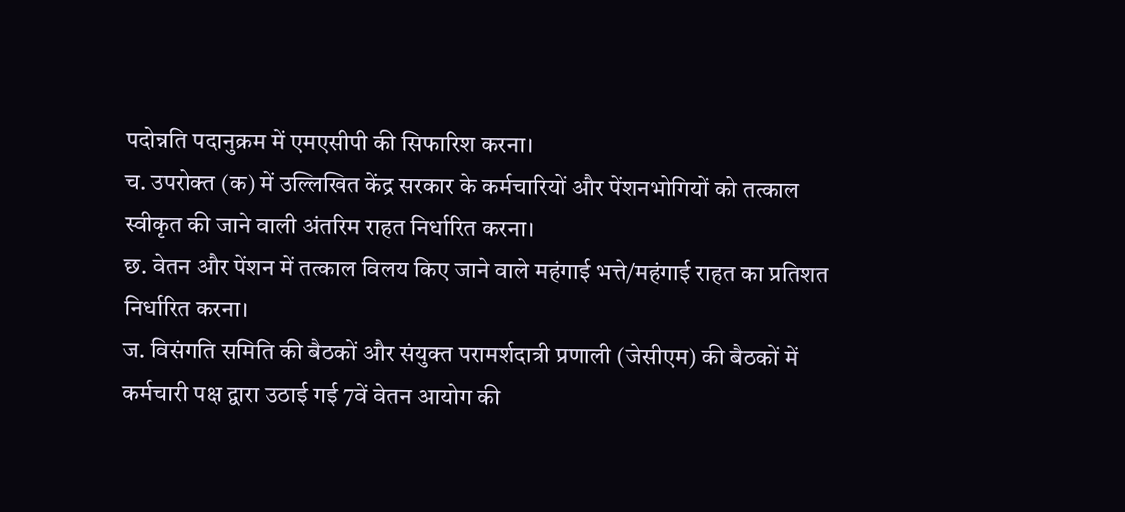पदोन्नति पदानुक्रम में एमएसीपी की सिफारिश करना।
च. उपरोक्त (क) में उल्लिखित केंद्र सरकार के कर्मचारियों और पेंशनभोगियों को तत्काल स्वीकृत की जाने वाली अंतरिम राहत निर्धारित करना।
छ. वेतन और पेंशन में तत्काल विलय किए जाने वाले महंगाई भत्ते/महंगाई राहत का प्रतिशत निर्धारित करना।
ज. विसंगति समिति की बैठकों और संयुक्त परामर्शदात्री प्रणाली (जेसीएम) की बैठकों में कर्मचारी पक्ष द्वारा उठाई गई 7वें वेतन आयोग की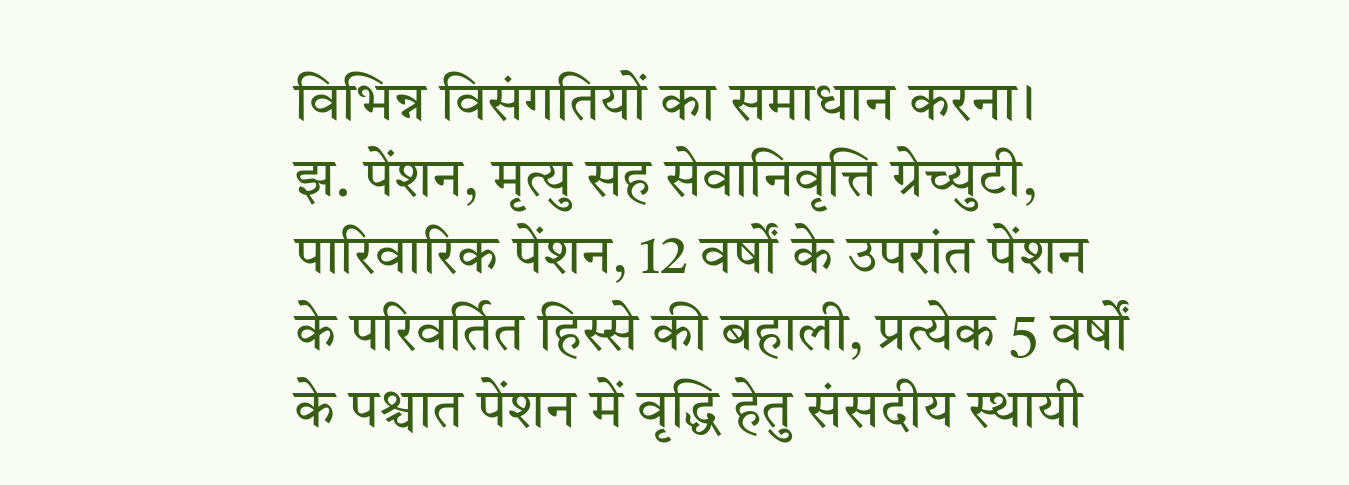विभिन्न विसंगतियों का समाधान करना।
झ. पेंशन, मृत्यु सह सेवानिवृत्ति ग्रेच्युटी, पारिवारिक पेंशन, 12 वर्षों के उपरांत पेंशन के परिवर्तित हिस्से की बहाली, प्रत्येक 5 वर्षों के पश्चात पेंशन में वृद्धि हेतु संसदीय स्थायी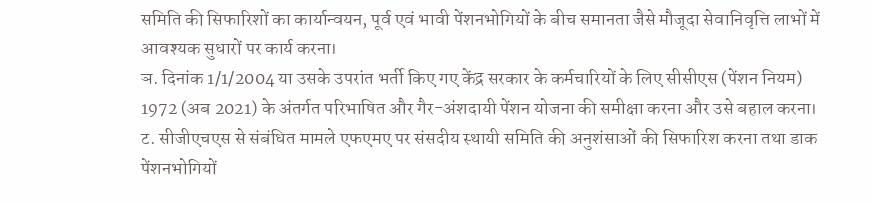समिति की सिफारिशों का कार्यान्वयन, पूर्व एवं भावी पेंशनभोगियों के बीच समानता जैसे मौजूदा सेवानिवृत्ति लाभों में आवश्यक सुधारों पर कार्य करना।
ञ. दिनांक 1/1/2004 या उसके उपरांत भर्ती किए गए केंद्र सरकार के कर्मचारियों के लिए सीसीएस (पेंशन नियम) 1972 (अब 2021) के अंतर्गत परिभाषित और गैर-अंशदायी पेंशन योजना की समीक्षा करना और उसे बहाल करना।
ट. सीजीएचएस से संबंधित मामले एफएमए पर संसदीय स्थायी समिति की अनुशंसाओं की सिफारिश करना तथा डाक पेंशनभोगियों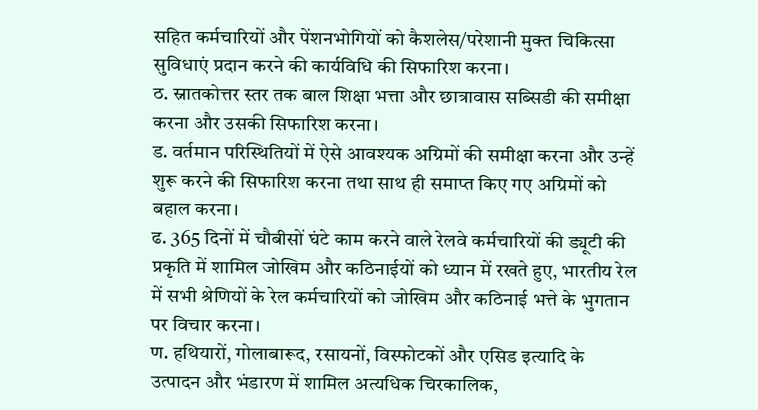सहित कर्मचारियों और पेंशनभोगियों को कैशलेस/परेशानी मुक्त चिकित्सा सुविधाएं प्रदान करने की कार्यविधि की सिफारिश करना।
ठ. स्नातकोत्तर स्तर तक बाल शिक्षा भत्ता और छात्रावास सब्सिडी की समीक्षा करना और उसकी सिफारिश करना।
ड. वर्तमान परिस्थितियों में ऐसे आवश्यक अग्रिमों की समीक्षा करना और उन्हें शुरू करने की सिफारिश करना तथा साथ ही समाप्त किए गए अग्रिमों को बहाल करना।
ढ. 365 दिनों में चौबीसों घंटे काम करने वाले रेलवे कर्मचारियों की ड्यूटी की प्रकृति में शामिल जोखिम और कठिनाईयों को ध्यान में रखते हुए, भारतीय रेल में सभी श्रेणियों के रेल कर्मचारियों को जोखिम और कठिनाई भत्ते के भुगतान पर विचार करना।
ण. हथियारों, गोलाबारूद, रसायनों, विस्फोटकों और एसिड इत्यादि के उत्पादन और भंडारण में शामिल अत्यधिक चिरकालिक,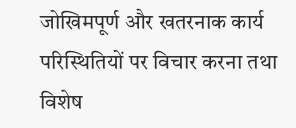जोखिमपूर्ण और खतरनाक कार्य परिस्थितियों पर विचार करना तथा विशेष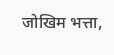जोखिम भत्ता,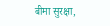बीमा सुरक्षा,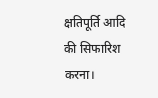क्षतिपूर्ति आदि की सिफारिश करना।